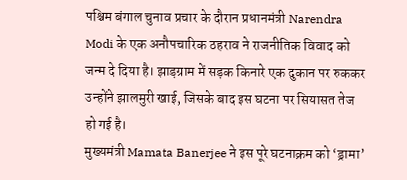पश्चिम बंगाल चुनाव प्रचार के दौरान प्रधानमंत्री Narendra Modi के एक अनौपचारिक ठहराव ने राजनीतिक विवाद को जन्म दे दिया है। झाड़ग्राम में सड़क किनारे एक दुकान पर रुककर उन्होंने झालमुरी खाई, जिसके बाद इस घटना पर सियासत तेज हो गई है।
मुख्यमंत्री Mamata Banerjee ने इस पूरे घटनाक्रम को ‘ड्रामा’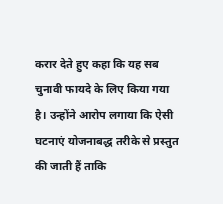करार देते हुए कहा कि यह सब चुनावी फायदे के लिए किया गया है। उन्होंने आरोप लगाया कि ऐसी घटनाएं योजनाबद्ध तरीके से प्रस्तुत की जाती हैं ताकि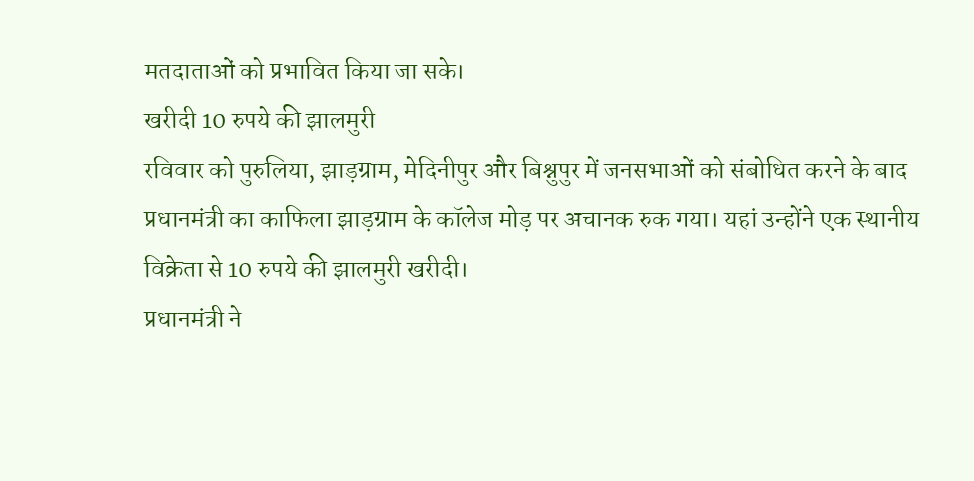मतदाताओं को प्रभावित किया जा सके।
खरीदी 10 रुपये की झालमुरी
रविवार को पुरुलिया, झाड़ग्राम, मेदिनीपुर और बिश्नुपुर में जनसभाओं को संबोधित करने के बाद प्रधानमंत्री का काफिला झाड़ग्राम के कॉलेज मोड़ पर अचानक रुक गया। यहां उन्होंने एक स्थानीय विक्रेता से 10 रुपये की झालमुरी खरीदी।
प्रधानमंत्री ने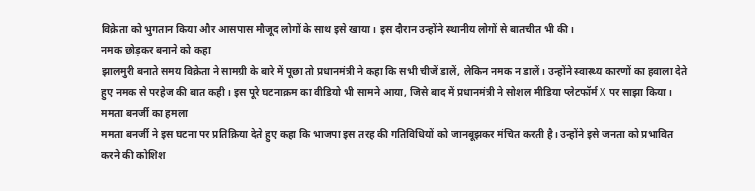विक्रेता को भुगतान किया और आसपास मौजूद लोगों के साथ इसे खाया। इस दौरान उन्होंने स्थानीय लोगों से बातचीत भी की।
नमक छोड़कर बनाने को कहा
झालमुरी बनाते समय विक्रेता ने सामग्री के बारे में पूछा तो प्रधानमंत्री ने कहा कि सभी चीजें डालें, लेकिन नमक न डालें। उन्होंने स्वास्थ्य कारणों का हवाला देते हुए नमक से परहेज की बात कही। इस पूरे घटनाक्रम का वीडियो भी सामने आया, जिसे बाद में प्रधानमंत्री ने सोशल मीडिया प्लेटफॉर्म X पर साझा किया।
ममता बनर्जी का हमला
ममता बनर्जी ने इस घटना पर प्रतिक्रिया देते हुए कहा कि भाजपा इस तरह की गतिविधियों को जानबूझकर मंचित करती है। उन्होंने इसे जनता को प्रभावित करने की कोशिश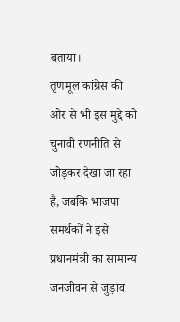बताया।
तृणमूल कांग्रेस की ओर से भी इस मुद्दे को चुनावी रणनीति से जोड़कर देखा जा रहा है, जबकि भाजपा समर्थकों ने इसे प्रधानमंत्री का सामान्य जनजीवन से जुड़ाव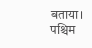बताया।
पश्चिम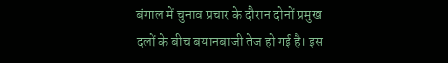बंगाल में चुनाव प्रचार के दौरान दोनों प्रमुख दलों के बीच बयानबाजी तेज हो गई है। इस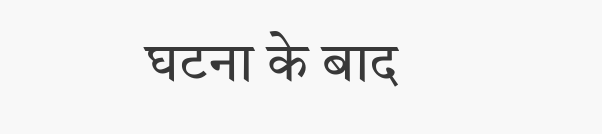घटना के बाद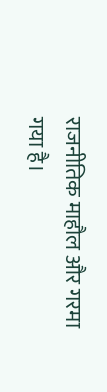राजनीतिक माहौल और गरमा गया है।